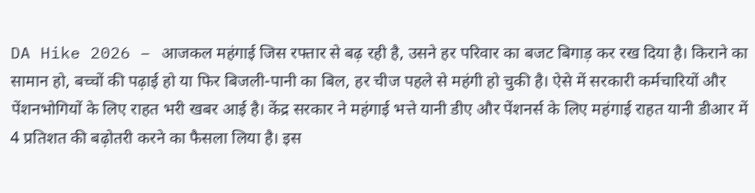DA Hike 2026 – आजकल महंगाई जिस रफ्तार से बढ़ रही है, उसने हर परिवार का बजट बिगाड़ कर रख दिया है। किराने का सामान हो, बच्चों की पढ़ाई हो या फिर बिजली-पानी का बिल, हर चीज पहले से महंगी हो चुकी है। ऐसे में सरकारी कर्मचारियों और पेंशनभोगियों के लिए राहत भरी खबर आई है। केंद्र सरकार ने महंगाई भत्ते यानी डीए और पेंशनर्स के लिए महंगाई राहत यानी डीआर में 4 प्रतिशत की बढ़ोतरी करने का फैसला लिया है। इस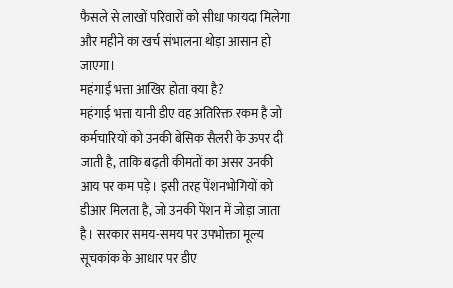फैसले से लाखों परिवारों को सीधा फायदा मिलेगा और महीने का खर्च संभालना थोड़ा आसान हो जाएगा।
महंगाई भत्ता आखिर होता क्या है?
महंगाई भत्ता यानी डीए वह अतिरिक्त रकम है जो कर्मचारियों को उनकी बेसिक सैलरी के ऊपर दी जाती है, ताकि बढ़ती कीमतों का असर उनकी आय पर कम पड़े। इसी तरह पेंशनभोगियों को डीआर मिलता है, जो उनकी पेंशन में जोड़ा जाता है। सरकार समय-समय पर उपभोक्ता मूल्य सूचकांक के आधार पर डीए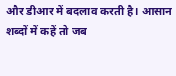और डीआर में बदलाव करती है। आसान शब्दों में कहें तो जब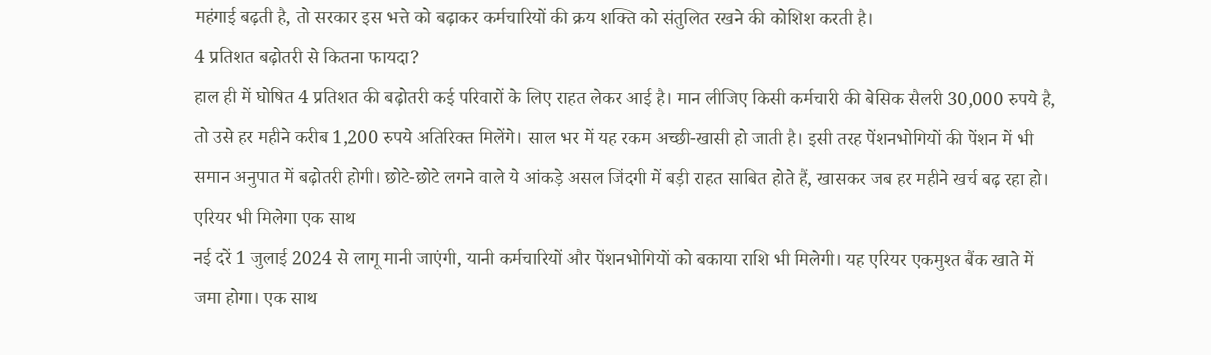महंगाई बढ़ती है, तो सरकार इस भत्ते को बढ़ाकर कर्मचारियों की क्रय शक्ति को संतुलित रखने की कोशिश करती है।
4 प्रतिशत बढ़ोतरी से कितना फायदा?
हाल ही में घोषित 4 प्रतिशत की बढ़ोतरी कई परिवारों के लिए राहत लेकर आई है। मान लीजिए किसी कर्मचारी की बेसिक सैलरी 30,000 रुपये है, तो उसे हर महीने करीब 1,200 रुपये अतिरिक्त मिलेंगे। साल भर में यह रकम अच्छी-खासी हो जाती है। इसी तरह पेंशनभोगियों की पेंशन में भी समान अनुपात में बढ़ोतरी होगी। छोटे-छोटे लगने वाले ये आंकड़े असल जिंदगी में बड़ी राहत साबित होते हैं, खासकर जब हर महीने खर्च बढ़ रहा हो।
एरियर भी मिलेगा एक साथ
नई दरें 1 जुलाई 2024 से लागू मानी जाएंगी, यानी कर्मचारियों और पेंशनभोगियों को बकाया राशि भी मिलेगी। यह एरियर एकमुश्त बैंक खाते में जमा होगा। एक साथ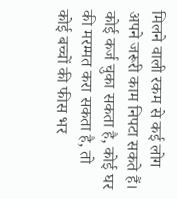मिलने वाली रकम से कई लोग अपने जरूरी काम निपटा सकते हैं। कोई कर्ज चुका सकता है, कोई घर की मरम्मत करा सकता है, तो कोई बच्चों की फीस भर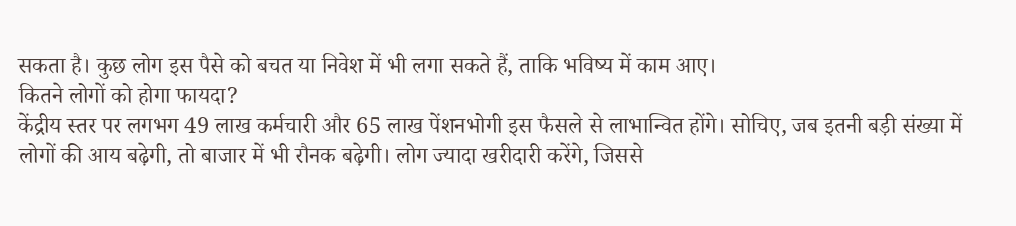सकता है। कुछ लोग इस पैसे को बचत या निवेश में भी लगा सकते हैं, ताकि भविष्य में काम आए।
कितने लोगों को होगा फायदा?
केंद्रीय स्तर पर लगभग 49 लाख कर्मचारी और 65 लाख पेंशनभोगी इस फैसले से लाभान्वित होंगे। सोचिए, जब इतनी बड़ी संख्या में लोगों की आय बढ़ेगी, तो बाजार में भी रौनक बढ़ेगी। लोग ज्यादा खरीदारी करेंगे, जिससे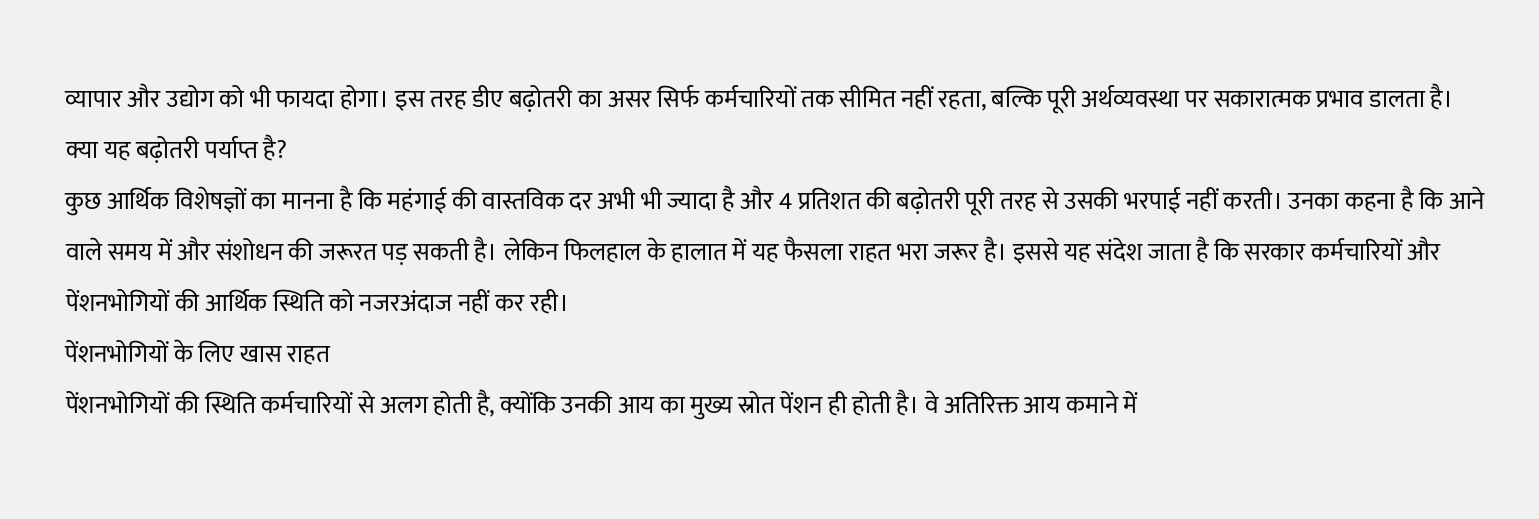व्यापार और उद्योग को भी फायदा होगा। इस तरह डीए बढ़ोतरी का असर सिर्फ कर्मचारियों तक सीमित नहीं रहता, बल्कि पूरी अर्थव्यवस्था पर सकारात्मक प्रभाव डालता है।
क्या यह बढ़ोतरी पर्याप्त है?
कुछ आर्थिक विशेषज्ञों का मानना है कि महंगाई की वास्तविक दर अभी भी ज्यादा है और 4 प्रतिशत की बढ़ोतरी पूरी तरह से उसकी भरपाई नहीं करती। उनका कहना है कि आने वाले समय में और संशोधन की जरूरत पड़ सकती है। लेकिन फिलहाल के हालात में यह फैसला राहत भरा जरूर है। इससे यह संदेश जाता है कि सरकार कर्मचारियों और पेंशनभोगियों की आर्थिक स्थिति को नजरअंदाज नहीं कर रही।
पेंशनभोगियों के लिए खास राहत
पेंशनभोगियों की स्थिति कर्मचारियों से अलग होती है, क्योंकि उनकी आय का मुख्य स्रोत पेंशन ही होती है। वे अतिरिक्त आय कमाने में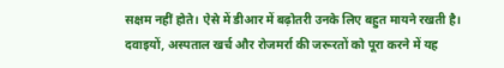सक्षम नहीं होते। ऐसे में डीआर में बढ़ोतरी उनके लिए बहुत मायने रखती है। दवाइयों, अस्पताल खर्च और रोजमर्रा की जरूरतों को पूरा करने में यह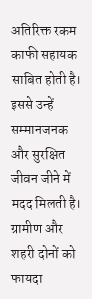अतिरिक्त रकम काफी सहायक साबित होती है। इससे उन्हें सम्मानजनक और सुरक्षित जीवन जीने में मदद मिलती है।
ग्रामीण और शहरी दोनों को फायदा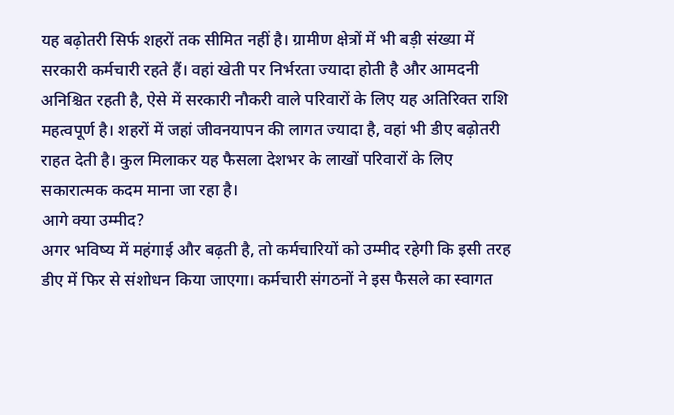यह बढ़ोतरी सिर्फ शहरों तक सीमित नहीं है। ग्रामीण क्षेत्रों में भी बड़ी संख्या में सरकारी कर्मचारी रहते हैं। वहां खेती पर निर्भरता ज्यादा होती है और आमदनी अनिश्चित रहती है, ऐसे में सरकारी नौकरी वाले परिवारों के लिए यह अतिरिक्त राशि महत्वपूर्ण है। शहरों में जहां जीवनयापन की लागत ज्यादा है, वहां भी डीए बढ़ोतरी राहत देती है। कुल मिलाकर यह फैसला देशभर के लाखों परिवारों के लिए सकारात्मक कदम माना जा रहा है।
आगे क्या उम्मीद?
अगर भविष्य में महंगाई और बढ़ती है, तो कर्मचारियों को उम्मीद रहेगी कि इसी तरह डीए में फिर से संशोधन किया जाएगा। कर्मचारी संगठनों ने इस फैसले का स्वागत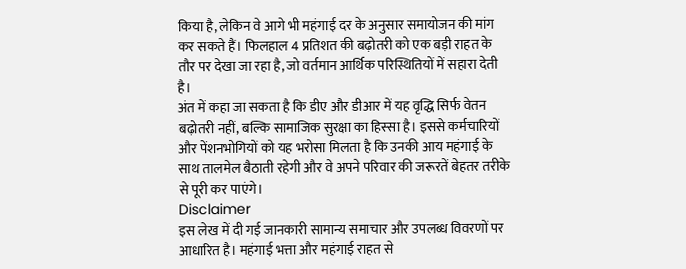किया है, लेकिन वे आगे भी महंगाई दर के अनुसार समायोजन की मांग कर सकते हैं। फिलहाल 4 प्रतिशत की बढ़ोतरी को एक बड़ी राहत के तौर पर देखा जा रहा है, जो वर्तमान आर्थिक परिस्थितियों में सहारा देती है।
अंत में कहा जा सकता है कि डीए और डीआर में यह वृद्धि सिर्फ वेतन बढ़ोतरी नहीं, बल्कि सामाजिक सुरक्षा का हिस्सा है। इससे कर्मचारियों और पेंशनभोगियों को यह भरोसा मिलता है कि उनकी आय महंगाई के साथ तालमेल बैठाती रहेगी और वे अपने परिवार की जरूरतें बेहतर तरीके से पूरी कर पाएंगे।
Disclaimer
इस लेख में दी गई जानकारी सामान्य समाचार और उपलब्ध विवरणों पर आधारित है। महंगाई भत्ता और महंगाई राहत से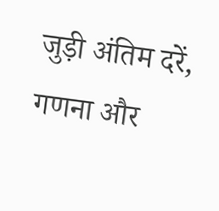जुड़ी अंतिम दरें, गणना और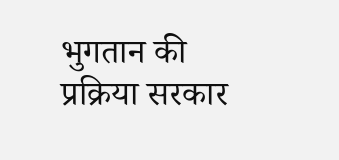भुगतान की प्रक्रिया सरकार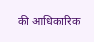की आधिकारिक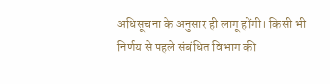अधिसूचना के अनुसार ही लागू होंगी। किसी भी निर्णय से पहले संबंधित विभाग की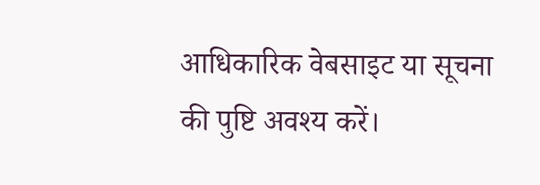आधिकारिक वेबसाइट या सूचना की पुष्टि अवश्य करें।